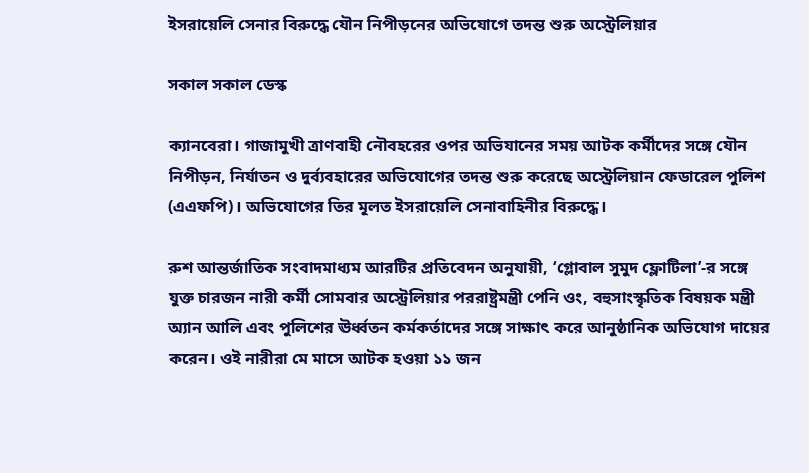ইসরায়েলি সেনার বিরুদ্ধে যৌন নিপীড়নের অভিযোগে তদন্ত শুরু অস্ট্রেলিয়ার

সকাল সকাল ডেস্ক

ক্যানবেরা। গাজামুখী ত্রাণবাহী নৌবহরের ওপর অভিযানের সময় আটক কর্মীদের সঙ্গে যৌন নিপীড়ন, নির্যাতন ও দুর্ব্যবহারের অভিযোগের তদন্ত শুরু করেছে অস্ট্রেলিয়ান ফেডারেল পুলিশ (এএফপি)। অভিযোগের তির মূলত ইসরায়েলি সেনাবাহিনীর বিরুদ্ধে।

রুশ আন্তর্জাতিক সংবাদমাধ্যম আরটির প্রতিবেদন অনুযায়ী, ‘গ্লোবাল সুমুদ ফ্লোটিলা’-র সঙ্গে যুক্ত চারজন নারী কর্মী সোমবার অস্ট্রেলিয়ার পররাষ্ট্রমন্ত্রী পেনি ওং, বহুসাংস্কৃতিক বিষয়ক মন্ত্রী অ্যান আলি এবং পুলিশের ঊর্ধ্বতন কর্মকর্তাদের সঙ্গে সাক্ষাৎ করে আনুষ্ঠানিক অভিযোগ দায়ের করেন। ওই নারীরা মে মাসে আটক হওয়া ১১ জন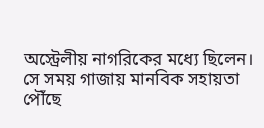অস্ট্রেলীয় নাগরিকের মধ্যে ছিলেন। সে সময় গাজায় মানবিক সহায়তা পৌঁছে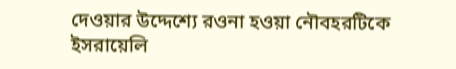দেওয়ার উদ্দেশ্যে রওনা হওয়া নৌবহরটিকে ইসরায়েলি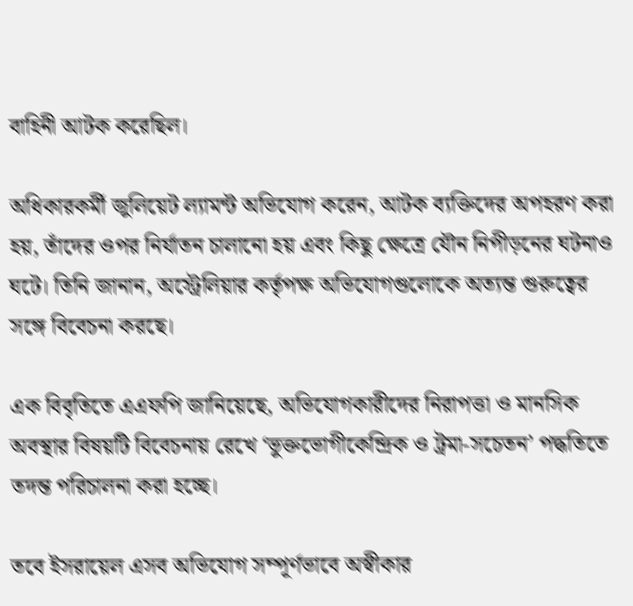বাহিনী আটক করেছিল।

অধিকারকর্মী জুলিয়েট ল্যামন্ট অভিযোগ করেন, আটক ব্যক্তিদের অপহরণ করা হয়, তাঁদের ওপর নির্যাতন চালানো হয় এবং কিছু ক্ষেত্রে যৌন নিপীড়নের ঘটনাও ঘটে। তিনি জানান, অস্ট্রেলিয়ার কর্তৃপক্ষ অভিযোগগুলোকে অত্যন্ত গুরুত্বের সঙ্গে বিবেচনা করছে।

এক বিবৃতিতে এএফপি জানিয়েছে, অভিযোগকারীদের নিরাপত্তা ও মানসিক অবস্থার বিষয়টি বিবেচনায় রেখে ‘ভুক্তভোগীকেন্দ্রিক ও ট্রমা-সচেতন’ পদ্ধতিতে তদন্ত পরিচালনা করা হচ্ছে।

তবে ইসরায়েল এসব অভিযোগ সম্পূর্ণভাবে অস্বীকার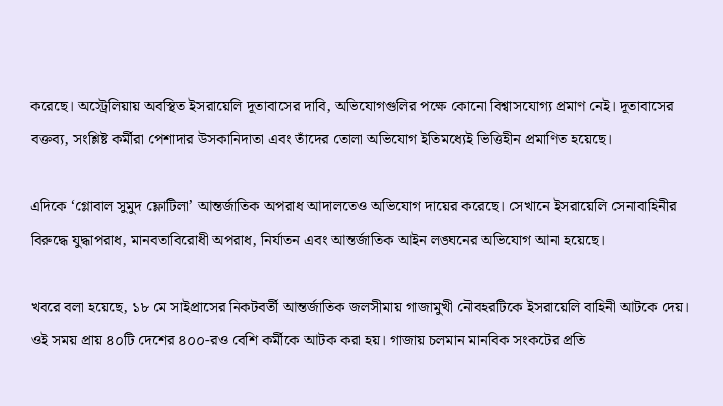করেছে। অস্ট্রেলিয়ায় অবস্থিত ইসরায়েলি দূতাবাসের দাবি, অভিযোগগুলির পক্ষে কোনো বিশ্বাসযোগ্য প্রমাণ নেই। দূতাবাসের বক্তব্য, সংশ্লিষ্ট কর্মীরা পেশাদার উসকানিদাতা এবং তাঁদের তোলা অভিযোগ ইতিমধ্যেই ভিত্তিহীন প্রমাণিত হয়েছে।

এদিকে ‘গ্লোবাল সুমুদ ফ্লোটিলা’ আন্তর্জাতিক অপরাধ আদালতেও অভিযোগ দায়ের করেছে। সেখানে ইসরায়েলি সেনাবাহিনীর বিরুদ্ধে যুদ্ধাপরাধ, মানবতাবিরোধী অপরাধ, নির্যাতন এবং আন্তর্জাতিক আইন লঙ্ঘনের অভিযোগ আনা হয়েছে।

খবরে বলা হয়েছে, ১৮ মে সাইপ্রাসের নিকটবর্তী আন্তর্জাতিক জলসীমায় গাজামুখী নৌবহরটিকে ইসরায়েলি বাহিনী আটকে দেয়। ওই সময় প্রায় ৪০টি দেশের ৪০০-রও বেশি কর্মীকে আটক করা হয়। গাজায় চলমান মানবিক সংকটের প্রতি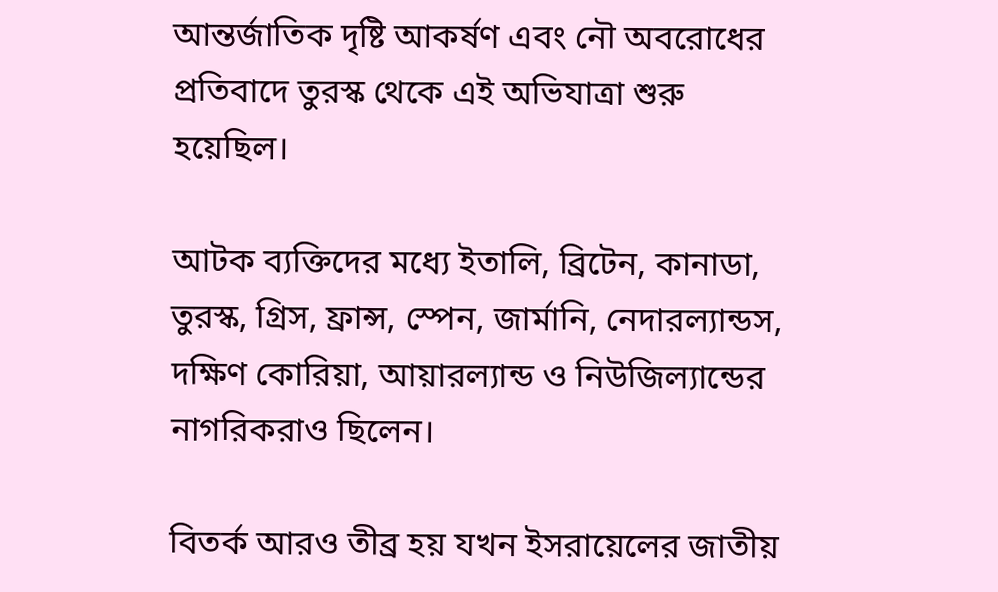আন্তর্জাতিক দৃষ্টি আকর্ষণ এবং নৌ অবরোধের প্রতিবাদে তুরস্ক থেকে এই অভিযাত্রা শুরু হয়েছিল।

আটক ব্যক্তিদের মধ্যে ইতালি, ব্রিটেন, কানাডা, তুরস্ক, গ্রিস, ফ্রান্স, স্পেন, জার্মানি, নেদারল্যান্ডস, দক্ষিণ কোরিয়া, আয়ারল্যান্ড ও নিউজিল্যান্ডের নাগরিকরাও ছিলেন।

বিতর্ক আরও তীব্র হয় যখন ইসরায়েলের জাতীয়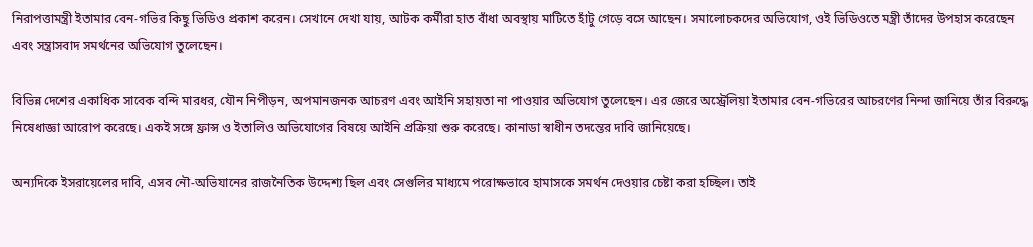নিরাপত্তামন্ত্রী ইতামার বেন-গভির কিছু ভিডিও প্রকাশ করেন। সেখানে দেখা যায়, আটক কর্মীরা হাত বাঁধা অবস্থায় মাটিতে হাঁটু গেড়ে বসে আছেন। সমালোচকদের অভিযোগ, ওই ভিডিওতে মন্ত্রী তাঁদের উপহাস করেছেন এবং সন্ত্রাসবাদ সমর্থনের অভিযোগ তুলেছেন।

বিভিন্ন দেশের একাধিক সাবেক বন্দি মারধর, যৌন নিপীড়ন, অপমানজনক আচরণ এবং আইনি সহায়তা না পাওয়ার অভিযোগ তুলেছেন। এর জেরে অস্ট্রেলিয়া ইতামার বেন-গভিরের আচরণের নিন্দা জানিয়ে তাঁর বিরুদ্ধে নিষেধাজ্ঞা আরোপ করেছে। একই সঙ্গে ফ্রান্স ও ইতালিও অভিযোগের বিষয়ে আইনি প্রক্রিয়া শুরু করেছে। কানাডা স্বাধীন তদন্তের দাবি জানিয়েছে।

অন্যদিকে ইসরায়েলের দাবি, এসব নৌ-অভিযানের রাজনৈতিক উদ্দেশ্য ছিল এবং সেগুলির মাধ্যমে পরোক্ষভাবে হামাসকে সমর্থন দেওয়ার চেষ্টা করা হচ্ছিল। তাই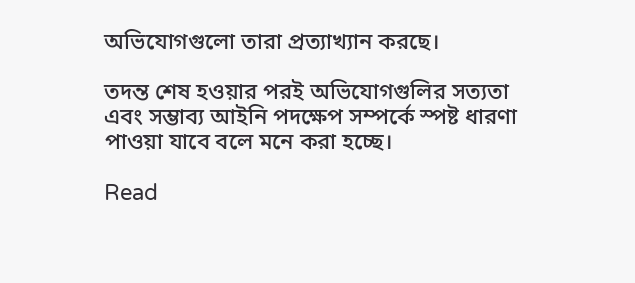অভিযোগগুলো তারা প্রত্যাখ্যান করছে।

তদন্ত শেষ হওয়ার পরই অভিযোগগুলির সত্যতা এবং সম্ভাব্য আইনি পদক্ষেপ সম্পর্কে স্পষ্ট ধারণা পাওয়া যাবে বলে মনে করা হচ্ছে।

Read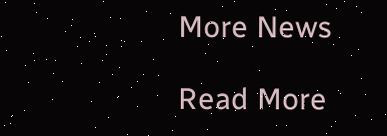More News

Read More